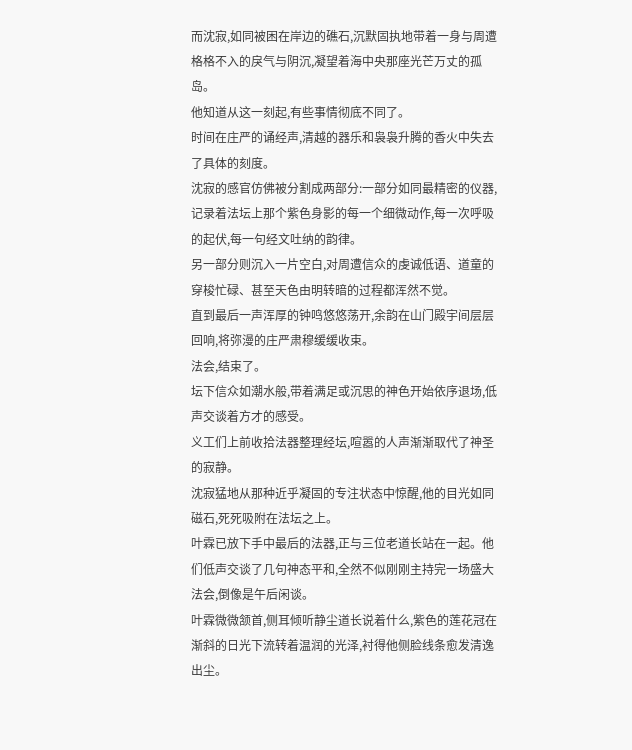而沈寂,如同被困在岸边的礁石,沉默固执地带着一身与周遭格格不入的戾气与阴沉,凝望着海中央那座光芒万丈的孤岛。
他知道从这一刻起,有些事情彻底不同了。
时间在庄严的诵经声,清越的器乐和袅袅升腾的香火中失去了具体的刻度。
沈寂的感官仿佛被分割成两部分:一部分如同最精密的仪器,记录着法坛上那个紫色身影的每一个细微动作,每一次呼吸的起伏,每一句经文吐纳的韵律。
另一部分则沉入一片空白,对周遭信众的虔诚低语、道童的穿梭忙碌、甚至天色由明转暗的过程都浑然不觉。
直到最后一声浑厚的钟鸣悠悠荡开,余韵在山门殿宇间层层回响,将弥漫的庄严肃穆缓缓收束。
法会,结束了。
坛下信众如潮水般,带着满足或沉思的神色开始依序退场,低声交谈着方才的感受。
义工们上前收拾法器整理经坛,喧嚣的人声渐渐取代了神圣的寂静。
沈寂猛地从那种近乎凝固的专注状态中惊醒,他的目光如同磁石,死死吸附在法坛之上。
叶霖已放下手中最后的法器,正与三位老道长站在一起。他们低声交谈了几句神态平和,全然不似刚刚主持完一场盛大法会,倒像是午后闲谈。
叶霖微微颔首,侧耳倾听静尘道长说着什么,紫色的莲花冠在渐斜的日光下流转着温润的光泽,衬得他侧脸线条愈发清逸出尘。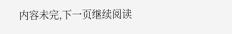内容未完,下一页继续阅读